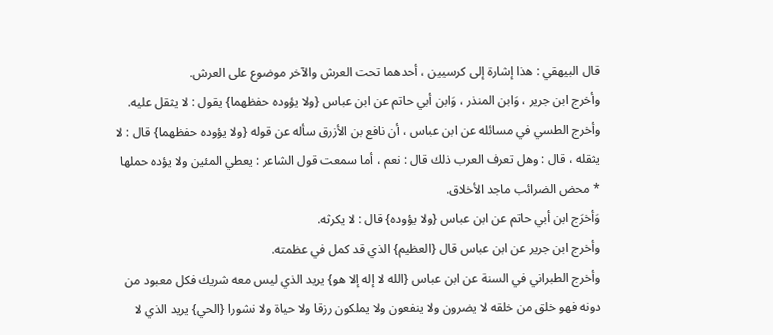قال البيهقي : هذا إشارة إلى كرسيين ، أحدهما تحت العرش والآخر موضوع على العرش.
وأخرج ابن جرير ، وَابن المنذر ، وَابن أبي حاتم عن ابن عباس {ولا يؤوده حفظهما} يقول : لا يثقل عليه.
وأخرج الطسي في مسائله عن ابن عباس ، أن نافع بن الأزرق سأله عن قوله {ولا يؤوده حفظهما} قال : لا يثقله ، قال : وهل تعرف العرب ذلك قال : نعم ، أما سمعت قول الشاعر : يعطي المئين ولا يؤده حملها * محض الضرائب ماجد الأخلاق.
وَأخرَج ابن أبي حاتم عن ابن عباس {ولا يؤوده} قال : لا يكرثه.
وأخرج ابن جرير عن ابن عباس قال {العظيم} الذي قد كمل في عظمته.
وأخرج الطبراني في السنة عن ابن عباس {الله لا إله إلا هو} يريد الذي ليس معه شريك فكل معبود من دونه فهو خلق من خلقه لا يضرون ولا ينفعون ولا يملكون رزقا ولا حياة ولا نشورا {الحي} يريد الذي لا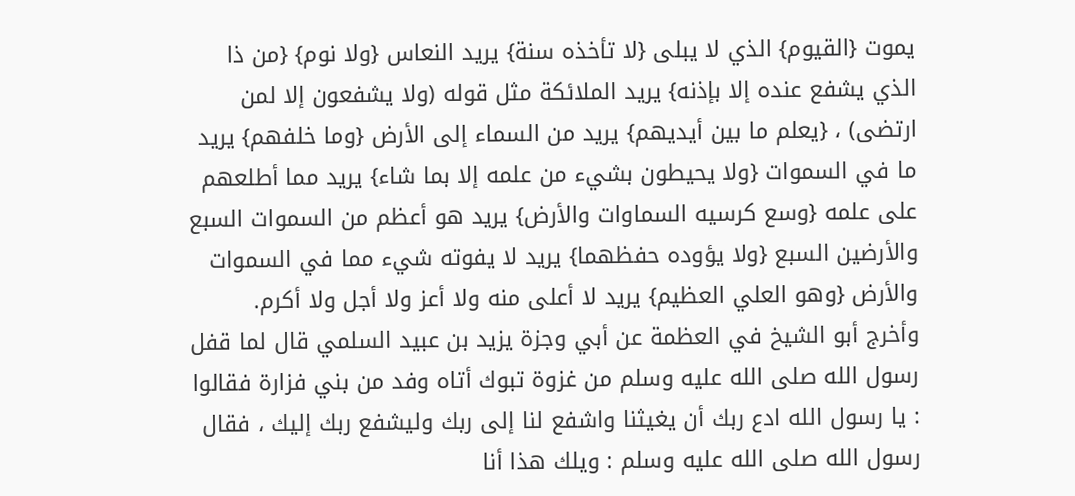يموت {القيوم} الذي لا يبلى {لا تأخذه سنة} يريد النعاس {ولا نوم} {من ذا الذي يشفع عنده إلا بإذنه} يريد الملائكة مثل قوله (ولا يشفعون إلا لمن ارتضى) ، {يعلم ما بين أيديهم} يريد من السماء إلى الأرض {وما خلفهم} يريد ما في السموات {ولا يحيطون بشيء من علمه إلا بما شاء} يريد مما أطلعهم على علمه {وسع كرسيه السماوات والأرض} يريد هو أعظم من السموات السبع والأرضين السبع {ولا يؤوده حفظهما} يريد لا يفوته شيء مما في السموات والأرض {وهو العلي العظيم} يريد لا أعلى منه ولا أعز ولا أجل ولا أكرم.
وأخرج أبو الشيخ في العظمة عن أبي وجزة يزيد بن عبيد السلمي قال لما قفل رسول الله صلى الله عليه وسلم من غزوة تبوك أتاه وفد من بني فزارة فقالوا : يا رسول الله ادع ربك أن يغيثنا واشفع لنا إلى ربك وليشفع ربك إليك ، فقال رسول الله صلى الله عليه وسلم : ويلك هذا أنا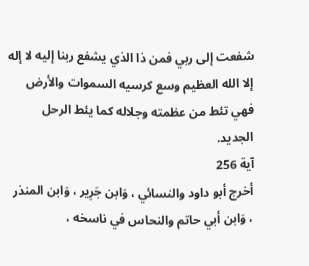شفعت إلى ربي فمن ذا الذي يشفع ربنا إليه لا إله إلا الله العظيم وسع كرسيه السموات والأرض فهي تئط من عظمته وجلاله كما يئط الرحل الجديد.
آية 256
أخرج أبو داود والنسائي ، وَابن جَرِير ، وَابن المنذر ، وَابن أبي حاتم والنحاس في ناسخه ،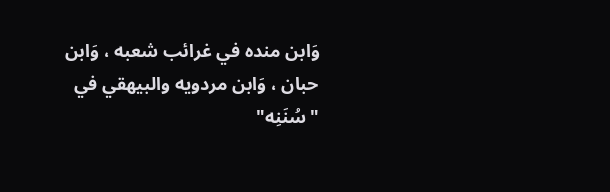وَابن منده في غرائب شعبه ، وَابن حبان ، وَابن مردويه والبيهقي في "سُنَنِه"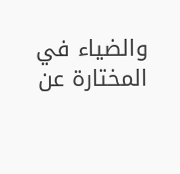والضياء في المختارة عن